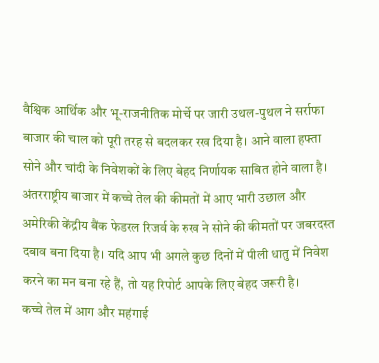वैश्विक आर्थिक और भू-राजनीतिक मोर्चे पर जारी उथल-पुथल ने सर्राफा बाजार की चाल को पूरी तरह से बदलकर रख दिया है। आने वाला हफ्ता सोने और चांदी के निवेशकों के लिए बेहद निर्णायक साबित होने वाला है। अंतरराष्ट्रीय बाजार में कच्चे तेल की कीमतों में आए भारी उछाल और अमेरिकी केंद्रीय बैंक फेडरल रिजर्व के रुख ने सोने की कीमतों पर जबरदस्त दबाव बना दिया है। यदि आप भी अगले कुछ दिनों में पीली धातु में निवेश करने का मन बना रहे हैं, तो यह रिपोर्ट आपके लिए बेहद जरूरी है।
कच्चे तेल में आग और महंगाई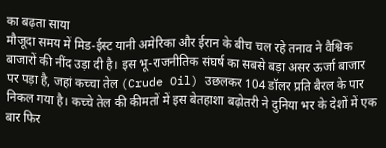का बढ़ता साया
मौजूदा समय में मिड-ईस्ट यानी अमेरिका और ईरान के बीच चल रहे तनाव ने वैश्विक बाजारों की नींद उड़ा दी है। इस भू-राजनीतिक संघर्ष का सबसे बड़ा असर ऊर्जा बाजार पर पड़ा है, जहां कच्चा तेल (Crude Oil) उछलकर 104 डॉलर प्रति बैरल के पार निकल गया है। कच्चे तेल की कीमतों में इस बेतहाशा बढ़ोतरी ने दुनिया भर के देशों में एक बार फिर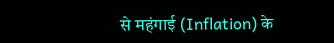से महंगाई (Inflation) के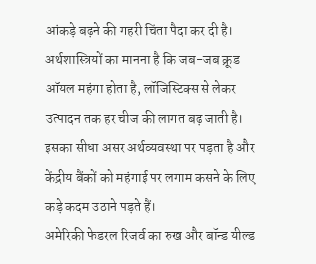आंकड़े बढ़ने की गहरी चिंता पैदा कर दी है।
अर्थशास्त्रियों का मानना है कि जब-जब क्रूड ऑयल महंगा होता है, लॉजिस्टिक्स से लेकर उत्पादन तक हर चीज की लागत बढ़ जाती है। इसका सीधा असर अर्थव्यवस्था पर पड़ता है और केंद्रीय बैंकों को महंगाई पर लगाम कसने के लिए कड़े कदम उठाने पड़ते हैं।
अमेरिकी फेडरल रिजर्व का रुख और बॉन्ड यील्ड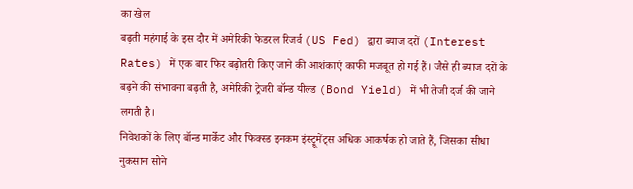का खेल
बढ़ती महंगाई के इस दौर में अमेरिकी फेडरल रिजर्व (US Fed) द्वारा ब्याज दरों (Interest Rates) में एक बार फिर बढ़ोतरी किए जाने की आशंकाएं काफी मजबूत हो गई हैं। जैसे ही ब्याज दरों के बढ़ने की संभावना बढ़ती है, अमेरिकी ट्रेजरी बॉन्ड यील्ड (Bond Yield) में भी तेजी दर्ज की जाने लगती है।
निवेशकों के लिए बॉन्ड मार्केट और फिक्स्ड इनकम इंस्ट्रूमेंट्स अधिक आकर्षक हो जाते हैं, जिसका सीधा नुकसान सोने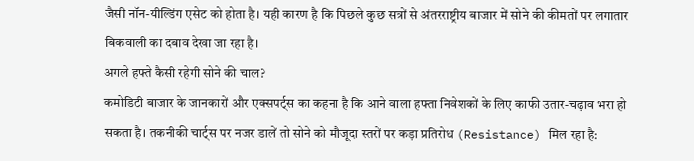जैसी नॉन-यील्डिंग एसेट को होता है। यही कारण है कि पिछले कुछ सत्रों से अंतरराष्ट्रीय बाजार में सोने की कीमतों पर लगातार बिकवाली का दबाव देखा जा रहा है।
अगले हफ्ते कैसी रहेगी सोने की चाल?
कमोडिटी बाजार के जानकारों और एक्सपर्ट्स का कहना है कि आने वाला हफ्ता निवेशकों के लिए काफी उतार-चढ़ाव भरा हो सकता है। तकनीकी चार्ट्स पर नजर डालें तो सोने को मौजूदा स्तरों पर कड़ा प्रतिरोध (Resistance) मिल रहा है: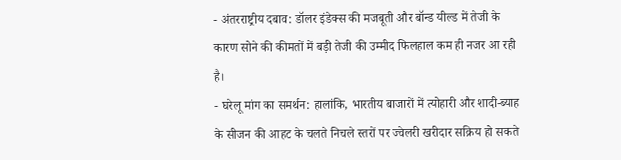- अंतरराष्ट्रीय दबाव: डॉलर इंडेक्स की मजबूती और बॉन्ड यील्ड में तेजी के कारण सोने की कीमतों में बड़ी तेजी की उम्मीद फिलहाल कम ही नजर आ रही है।
- घरेलू मांग का समर्थन: हालांकि, भारतीय बाजारों में त्योहारी और शादी-ब्याह के सीजन की आहट के चलते निचले स्तरों पर ज्वेलरी खरीदार सक्रिय हो सकते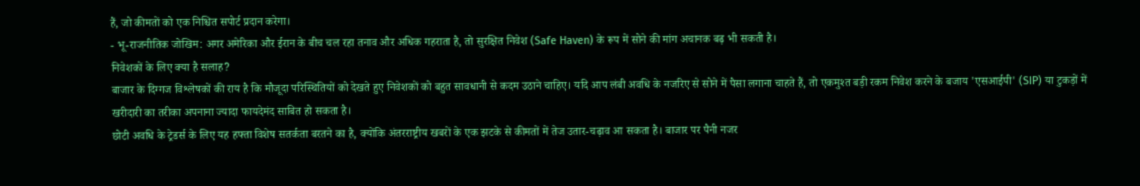हैं, जो कीमतों को एक निश्चित सपोर्ट प्रदान करेगा।
- भू-राजनीतिक जोखिम: अगर अमेरिका और ईरान के बीच चल रहा तनाव और अधिक गहराता है, तो सुरक्षित निवेश (Safe Haven) के रूप में सोने की मांग अचानक बढ़ भी सकती है।
निवेशकों के लिए क्या है सलाह?
बाजार के दिग्गज विश्लेषकों की राय है कि मौजूदा परिस्थितियों को देखते हुए निवेशकों को बहुत सावधानी से कदम उठाने चाहिए। यदि आप लंबी अवधि के नजरिए से सोने में पैसा लगाना चाहते हैं, तो एकमुश्त बड़ी रकम निवेश करने के बजाय 'एसआईपी' (SIP) या टुकड़ों में खरीदारी का तरीका अपनाना ज्यादा फायदेमंद साबित हो सकता है।
छोटी अवधि के ट्रेडर्स के लिए यह हफ्ता विशेष सतर्कता बरतने का है, क्योंकि अंतरराष्ट्रीय खबरों के एक झटके से कीमतों में तेज उतार-चढ़ाव आ सकता है। बाजार पर पैनी नजर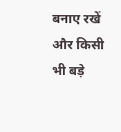बनाए रखें और किसी भी बड़े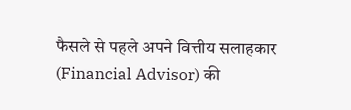फैसले से पहले अपने वित्तीय सलाहकार (Financial Advisor) की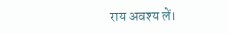राय अवश्य लें।